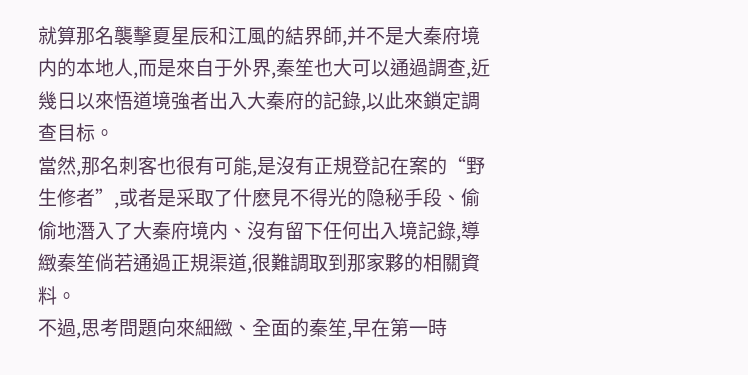就算那名襲擊夏星辰和江風的結界師,并不是大秦府境内的本地人,而是來自于外界,秦笙也大可以通過調查,近幾日以來悟道境強者出入大秦府的記錄,以此來鎖定調查目标。
當然,那名刺客也很有可能,是沒有正規登記在案的“野生修者”,或者是采取了什麽見不得光的隐秘手段、偷偷地潛入了大秦府境内、沒有留下任何出入境記錄,導緻秦笙倘若通過正規渠道,很難調取到那家夥的相關資料。
不過,思考問題向來細緻、全面的秦笙,早在第一時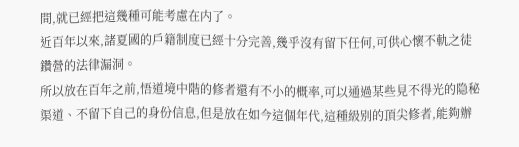間,就已經把這幾種可能考慮在内了。
近百年以來,諸夏國的戶籍制度已經十分完善,幾乎沒有留下任何,可供心懷不軌之徒鑽營的法律漏洞。
所以放在百年之前,悟道境中階的修者還有不小的概率,可以通過某些見不得光的隐秘渠道、不留下自己的身份信息,但是放在如今這個年代,這種級别的頂尖修者,能夠辦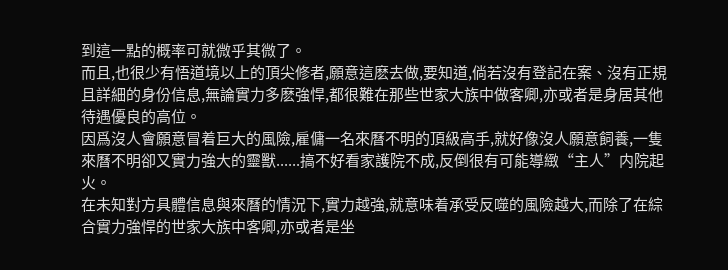到這一點的概率可就微乎其微了。
而且,也很少有悟道境以上的頂尖修者,願意這麽去做,要知道,倘若沒有登記在案、沒有正規且詳細的身份信息,無論實力多麽強悍,都很難在那些世家大族中做客卿,亦或者是身居其他待遇優良的高位。
因爲沒人會願意冒着巨大的風險,雇傭一名來曆不明的頂級高手,就好像沒人願意飼養,一隻來曆不明卻又實力強大的靈獸......搞不好看家護院不成,反倒很有可能導緻“主人”内院起火。
在未知對方具體信息與來曆的情況下,實力越強,就意味着承受反噬的風險越大,而除了在綜合實力強悍的世家大族中客卿,亦或者是坐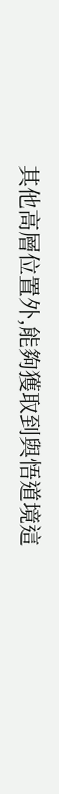其他高層位置外,能夠獲取到與悟道境這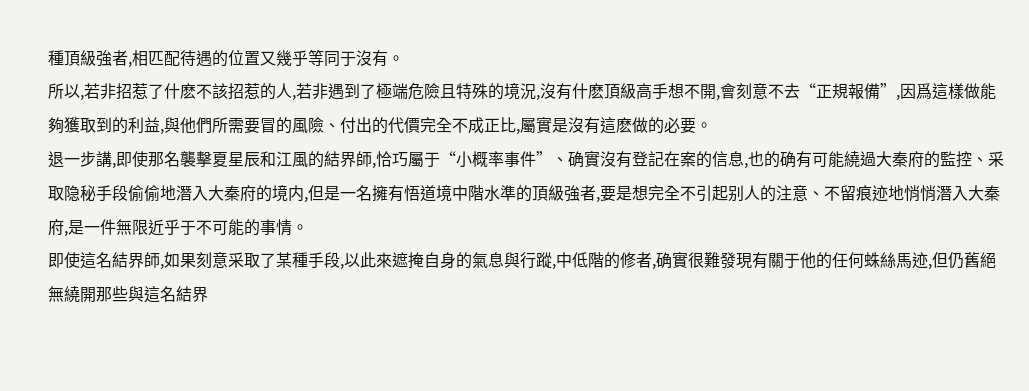種頂級強者,相匹配待遇的位置又幾乎等同于沒有。
所以,若非招惹了什麽不該招惹的人,若非遇到了極端危險且特殊的境況,沒有什麽頂級高手想不開,會刻意不去“正規報備”,因爲這樣做能夠獲取到的利益,與他們所需要冒的風險、付出的代價完全不成正比,屬實是沒有這麽做的必要。
退一步講,即使那名襲擊夏星辰和江風的結界師,恰巧屬于“小概率事件”、确實沒有登記在案的信息,也的确有可能繞過大秦府的監控、采取隐秘手段偷偷地潛入大秦府的境内,但是一名擁有悟道境中階水準的頂級強者,要是想完全不引起别人的注意、不留痕迹地悄悄潛入大秦府,是一件無限近乎于不可能的事情。
即使這名結界師,如果刻意采取了某種手段,以此來遮掩自身的氣息與行蹤,中低階的修者,确實很難發現有關于他的任何蛛絲馬迹,但仍舊絕無繞開那些與這名結界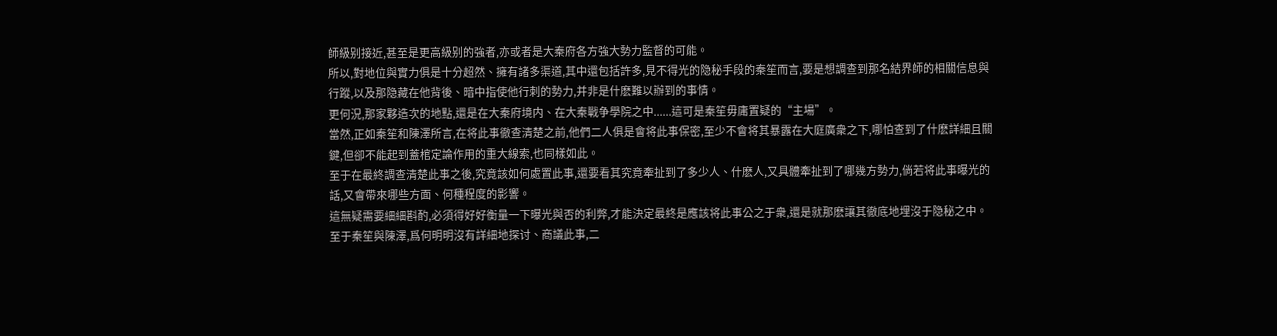師級别接近,甚至是更高級别的強者,亦或者是大秦府各方強大勢力監督的可能。
所以,對地位與實力俱是十分超然、擁有諸多渠道,其中還包括許多,見不得光的隐秘手段的秦笙而言,要是想調查到那名結界師的相關信息與行蹤,以及那隐藏在他背後、暗中指使他行刺的勢力,并非是什麽難以辦到的事情。
更何況,那家夥造次的地點,還是在大秦府境内、在大秦戰争學院之中......這可是秦笙毋庸置疑的“主場”。
當然,正如秦笙和陳澤所言,在将此事徹查清楚之前,他們二人俱是會将此事保密,至少不會将其暴露在大庭廣衆之下,哪怕查到了什麽詳細且關鍵,但卻不能起到蓋棺定論作用的重大線索,也同樣如此。
至于在最終調查清楚此事之後,究竟該如何處置此事,還要看其究竟牽扯到了多少人、什麽人,又具體牽扯到了哪幾方勢力,倘若将此事曝光的話,又會帶來哪些方面、何種程度的影響。
這無疑需要細細斟酌,必須得好好衡量一下曝光與否的利弊,才能決定最終是應該将此事公之于衆,還是就那麽讓其徹底地埋沒于隐秘之中。
至于秦笙與陳澤,爲何明明沒有詳細地探讨、商議此事,二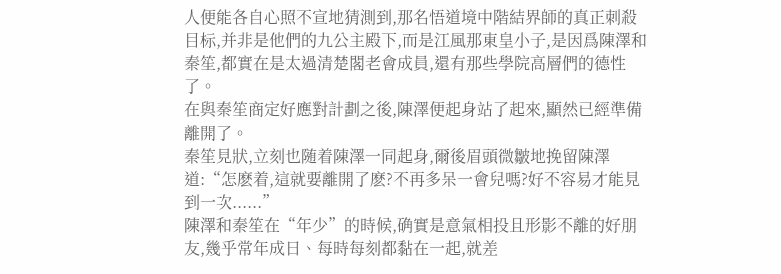人便能各自心照不宣地猜測到,那名悟道境中階結界師的真正刺殺目标,并非是他們的九公主殿下,而是江風那東皇小子,是因爲陳澤和秦笙,都實在是太過清楚閣老會成員,還有那些學院高層們的德性了。
在與秦笙商定好應對計劃之後,陳澤便起身站了起來,顯然已經準備離開了。
秦笙見狀,立刻也随着陳澤一同起身,爾後眉頭微皺地挽留陳澤道:“怎麽着,這就要離開了麽?不再多呆一會兒嗎?好不容易才能見到一次......”
陳澤和秦笙在“年少”的時候,确實是意氣相投且形影不離的好朋友,幾乎常年成日、每時每刻都黏在一起,就差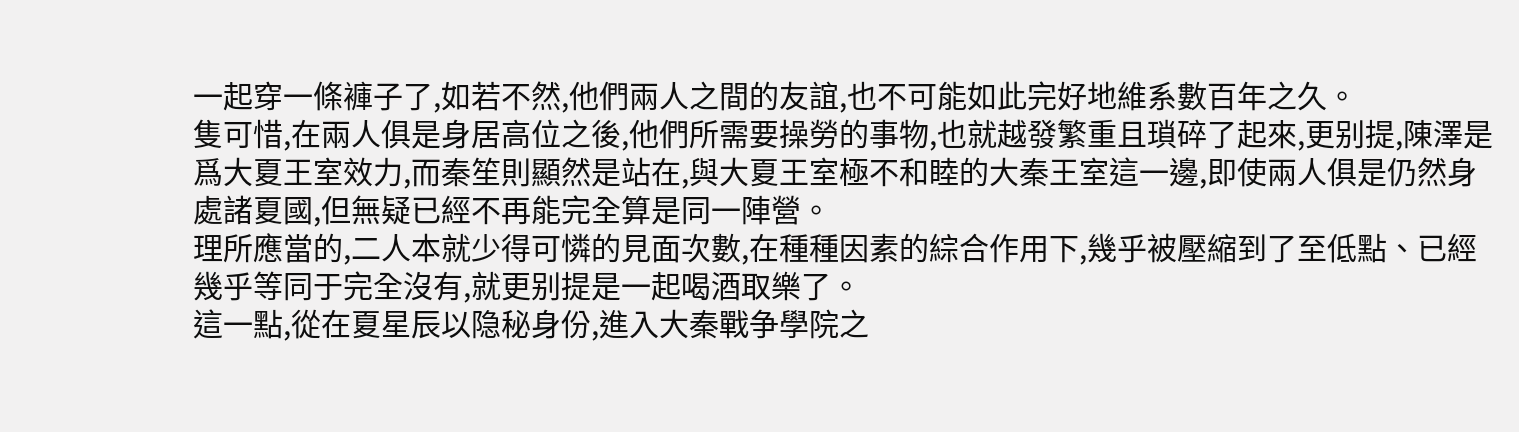一起穿一條褲子了,如若不然,他們兩人之間的友誼,也不可能如此完好地維系數百年之久。
隻可惜,在兩人俱是身居高位之後,他們所需要操勞的事物,也就越發繁重且瑣碎了起來,更别提,陳澤是爲大夏王室效力,而秦笙則顯然是站在,與大夏王室極不和睦的大秦王室這一邊,即使兩人俱是仍然身處諸夏國,但無疑已經不再能完全算是同一陣營。
理所應當的,二人本就少得可憐的見面次數,在種種因素的綜合作用下,幾乎被壓縮到了至低點、已經幾乎等同于完全沒有,就更别提是一起喝酒取樂了。
這一點,從在夏星辰以隐秘身份,進入大秦戰争學院之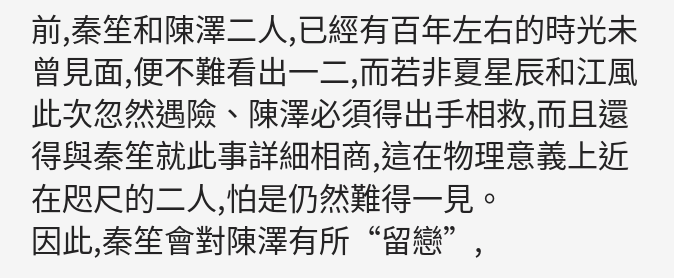前,秦笙和陳澤二人,已經有百年左右的時光未曾見面,便不難看出一二,而若非夏星辰和江風此次忽然遇險、陳澤必須得出手相救,而且還得與秦笙就此事詳細相商,這在物理意義上近在咫尺的二人,怕是仍然難得一見。
因此,秦笙會對陳澤有所“留戀”,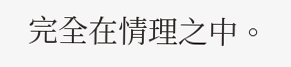完全在情理之中。